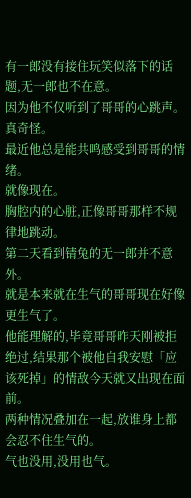有一郎没有接住玩笑似落下的话题,无一郎也不在意。
因为他不仅听到了哥哥的心跳声。
真奇怪。
最近他总是能共鸣感受到哥哥的情绪。
就像现在。
胸腔内的心脏,正像哥哥那样不规律地跳动。
第二天看到锖兔的无一郎并不意外。
就是本来就在生气的哥哥现在好像更生气了。
他能理解的,毕竟哥哥昨天刚被拒绝过,结果那个被他自我安慰「应该死掉」的情敌今天就又出现在面前。
两种情况叠加在一起,放谁身上都会忍不住生气的。
气也没用,没用也气。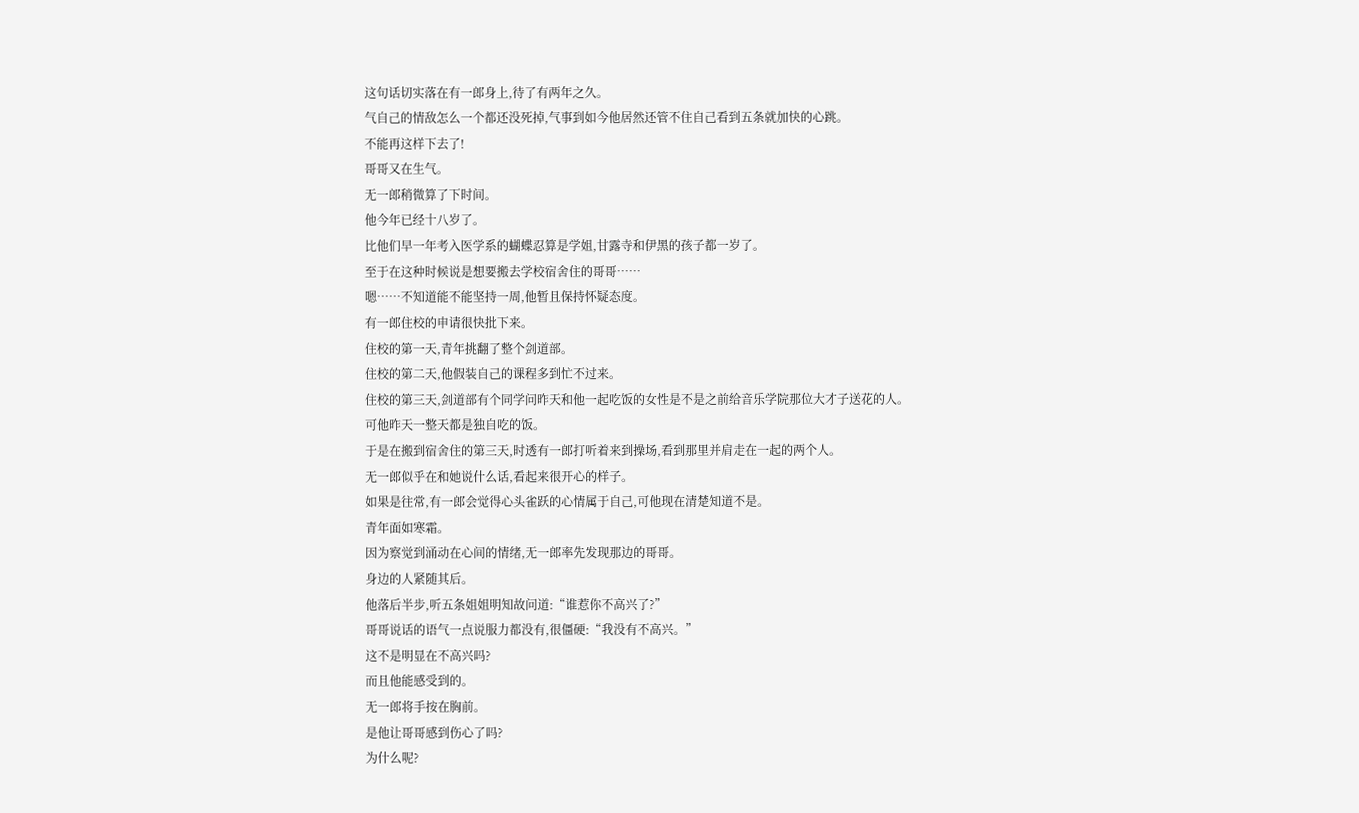这句话切实落在有一郎身上,待了有两年之久。
气自己的情敌怎么一个都还没死掉,气事到如今他居然还管不住自己看到五条就加快的心跳。
不能再这样下去了!
哥哥又在生气。
无一郎稍微算了下时间。
他今年已经十八岁了。
比他们早一年考入医学系的蝴蝶忍算是学姐,甘露寺和伊黑的孩子都一岁了。
至于在这种时候说是想要搬去学校宿舍住的哥哥……
嗯……不知道能不能坚持一周,他暂且保持怀疑态度。
有一郎住校的申请很快批下来。
住校的第一天,青年挑翻了整个剑道部。
住校的第二天,他假装自己的课程多到忙不过来。
住校的第三天,剑道部有个同学问昨天和他一起吃饭的女性是不是之前给音乐学院那位大才子送花的人。
可他昨天一整天都是独自吃的饭。
于是在搬到宿舍住的第三天,时透有一郎打听着来到操场,看到那里并肩走在一起的两个人。
无一郎似乎在和她说什么话,看起来很开心的样子。
如果是往常,有一郎会觉得心头雀跃的心情属于自己,可他现在清楚知道不是。
青年面如寒霜。
因为察觉到涌动在心间的情绪,无一郎率先发现那边的哥哥。
身边的人紧随其后。
他落后半步,听五条姐姐明知故问道:“谁惹你不高兴了?”
哥哥说话的语气一点说服力都没有,很僵硬:“我没有不高兴。”
这不是明显在不高兴吗?
而且他能感受到的。
无一郎将手按在胸前。
是他让哥哥感到伤心了吗?
为什么呢?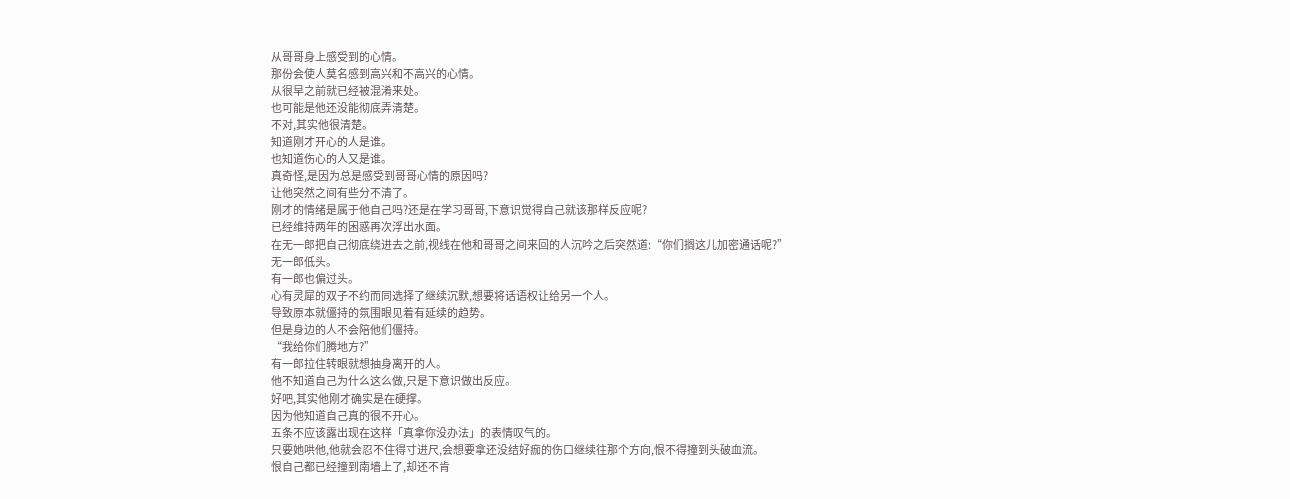从哥哥身上感受到的心情。
那份会使人莫名感到高兴和不高兴的心情。
从很早之前就已经被混淆来处。
也可能是他还没能彻底弄清楚。
不对,其实他很清楚。
知道刚才开心的人是谁。
也知道伤心的人又是谁。
真奇怪,是因为总是感受到哥哥心情的原因吗?
让他突然之间有些分不清了。
刚才的情绪是属于他自己吗?还是在学习哥哥,下意识觉得自己就该那样反应呢?
已经维持两年的困惑再次浮出水面。
在无一郎把自己彻底绕进去之前,视线在他和哥哥之间来回的人沉吟之后突然道:“你们搁这儿加密通话呢?”
无一郎低头。
有一郎也偏过头。
心有灵犀的双子不约而同选择了继续沉默,想要将话语权让给另一个人。
导致原本就僵持的氛围眼见着有延续的趋势。
但是身边的人不会陪他们僵持。
“我给你们腾地方?”
有一郎拉住转眼就想抽身离开的人。
他不知道自己为什么这么做,只是下意识做出反应。
好吧,其实他刚才确实是在硬撑。
因为他知道自己真的很不开心。
五条不应该露出现在这样「真拿你没办法」的表情叹气的。
只要她哄他,他就会忍不住得寸进尺,会想要拿还没结好痂的伤口继续往那个方向,恨不得撞到头破血流。
恨自己都已经撞到南墙上了,却还不肯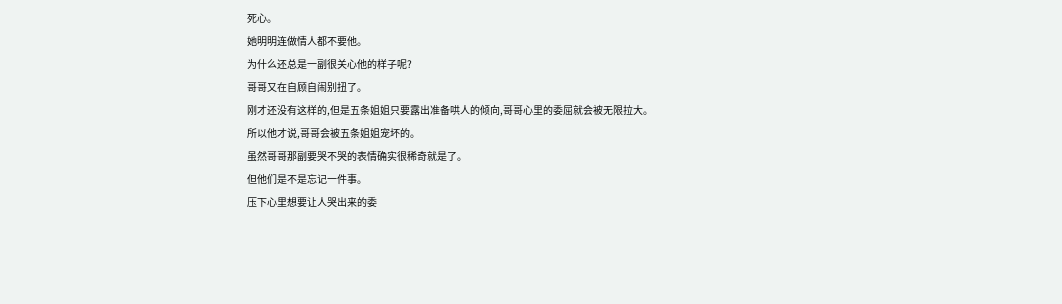死心。
她明明连做情人都不要他。
为什么还总是一副很关心他的样子呢?
哥哥又在自顾自闹别扭了。
刚才还没有这样的,但是五条姐姐只要露出准备哄人的倾向,哥哥心里的委屈就会被无限拉大。
所以他才说,哥哥会被五条姐姐宠坏的。
虽然哥哥那副要哭不哭的表情确实很稀奇就是了。
但他们是不是忘记一件事。
压下心里想要让人哭出来的委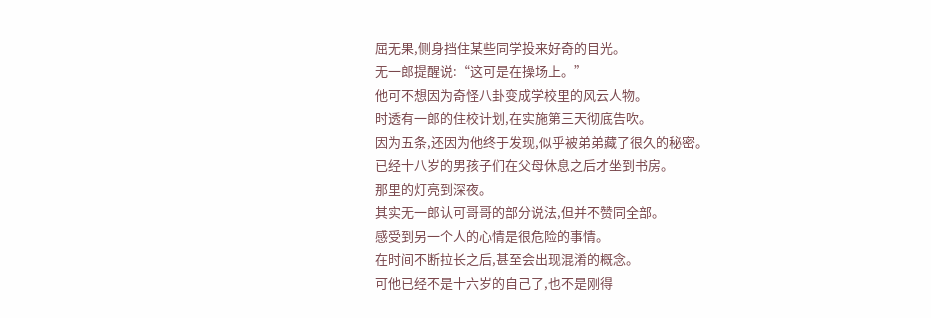屈无果,侧身挡住某些同学投来好奇的目光。
无一郎提醒说:“这可是在操场上。”
他可不想因为奇怪八卦变成学校里的风云人物。
时透有一郎的住校计划,在实施第三天彻底告吹。
因为五条,还因为他终于发现,似乎被弟弟藏了很久的秘密。
已经十八岁的男孩子们在父母休息之后才坐到书房。
那里的灯亮到深夜。
其实无一郎认可哥哥的部分说法,但并不赞同全部。
感受到另一个人的心情是很危险的事情。
在时间不断拉长之后,甚至会出现混淆的概念。
可他已经不是十六岁的自己了,也不是刚得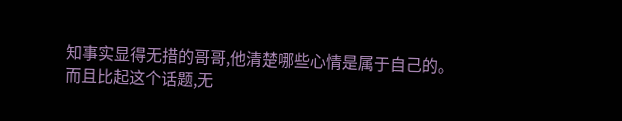知事实显得无措的哥哥,他清楚哪些心情是属于自己的。
而且比起这个话题,无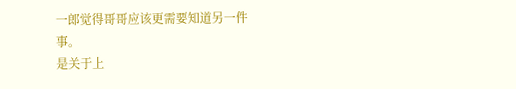一郎觉得哥哥应该更需要知道另一件事。
是关于上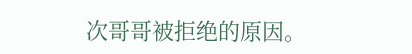次哥哥被拒绝的原因。